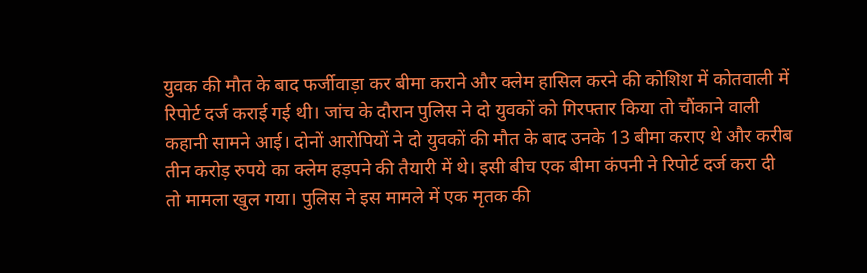युवक की मौत के बाद फर्जीवाड़ा कर बीमा कराने और क्लेम हासिल करने की कोशिश में कोतवाली में रिपोर्ट दर्ज कराई गई थी। जांच के दौरान पुलिस ने दो युवकों को गिरफ्तार किया तो चौंकाने वाली कहानी सामने आई। दोनों आरोपियों ने दो युवकों की मौत के बाद उनके 13 बीमा कराए थे और करीब तीन करोड़ रुपये का क्लेम हड़पने की तैयारी में थे। इसी बीच एक बीमा कंपनी ने रिपोर्ट दर्ज करा दी तो मामला खुल गया। पुलिस ने इस मामले में एक मृतक की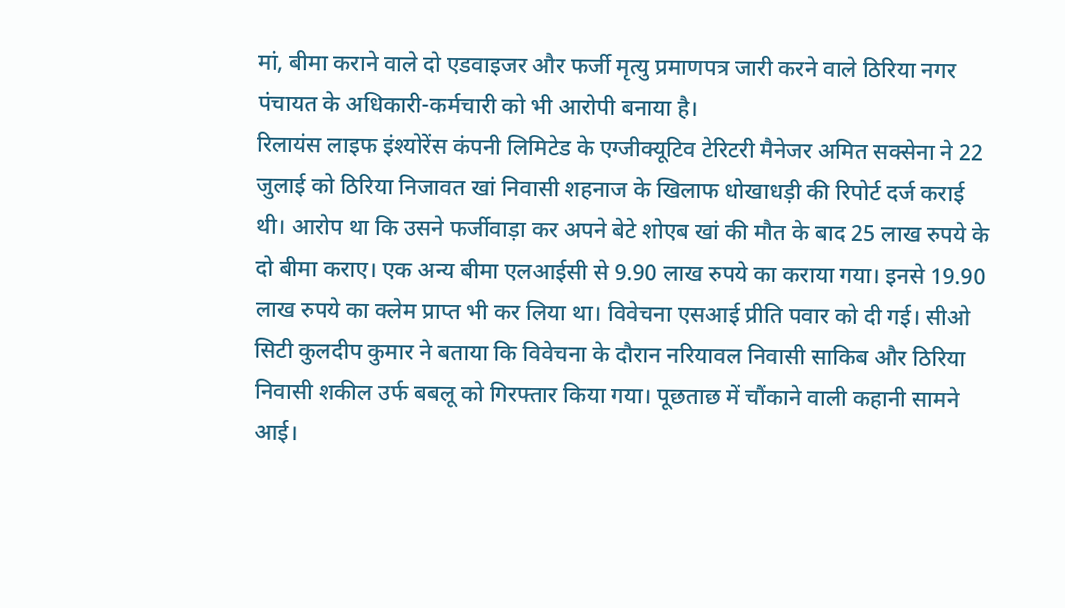मां, बीमा कराने वाले दो एडवाइजर और फर्जी मृत्यु प्रमाणपत्र जारी करने वाले ठिरिया नगर पंचायत के अधिकारी-कर्मचारी को भी आरोपी बनाया है।
रिलायंस लाइफ इंश्योरेंस कंपनी लिमिटेड के एग्जीक्यूटिव टेरिटरी मैनेजर अमित सक्सेना ने 22 जुलाई को ठिरिया निजावत खां निवासी शहनाज के खिलाफ धोखाधड़ी की रिपोर्ट दर्ज कराई थी। आरोप था कि उसने फर्जीवाड़ा कर अपने बेटे शोएब खां की मौत के बाद 25 लाख रुपये के दो बीमा कराए। एक अन्य बीमा एलआईसी से 9.90 लाख रुपये का कराया गया। इनसे 19.90 लाख रुपये का क्लेम प्राप्त भी कर लिया था। विवेचना एसआई प्रीति पवार को दी गई। सीओ सिटी कुलदीप कुमार ने बताया कि विवेचना के दौरान नरियावल निवासी साकिब और ठिरिया निवासी शकील उर्फ बबलू को गिरफ्तार किया गया। पूछताछ में चौंकाने वाली कहानी सामने आई।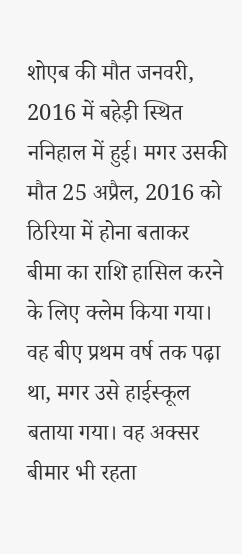शोएब की मौत जनवरी, 2016 में बहेड़ी स्थित ननिहाल में हुई। मगर उसकी मौत 25 अप्रैल, 2016 को ठिरिया में होना बताकर बीमा का राशि हासिल करने के लिए क्लेम किया गया। वह बीए प्रथम वर्ष तक पढ़ा था, मगर उसे हाईस्कूल बताया गया। वह अक्सर बीमार भी रहता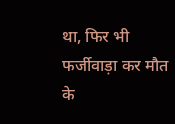था, फिर भी फर्जीवाड़ा कर मौत के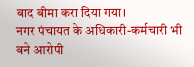बाद बीमा करा दिया गया।
नगर पंचायत के अधिकारी-कर्मचारी भी बने आरोपी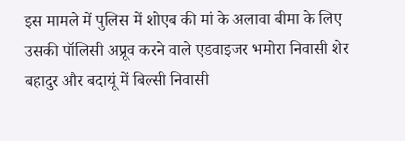इस मामले में पुलिस में शोएब की मां के अलावा बीमा के लिए उसकी पॉलिसी अप्रूव करने वाले एडवाइजर भमोरा निवासी शेर बहादुर और बदायूं में बिल्सी निवासी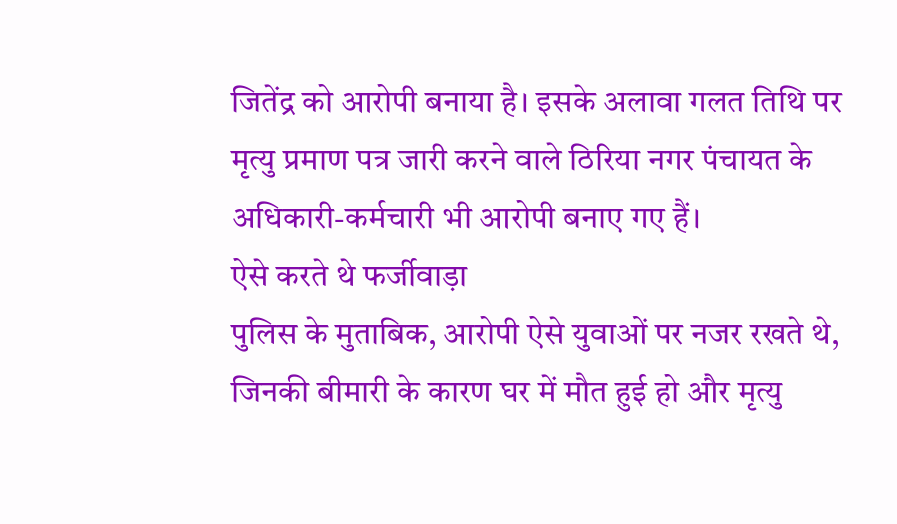जितेंद्र को आरोपी बनाया है। इसके अलावा गलत तिथि पर मृत्यु प्रमाण पत्र जारी करने वाले ठिरिया नगर पंचायत के अधिकारी-कर्मचारी भी आरोपी बनाए गए हैं।
ऐसे करते थे फर्जीवाड़ा
पुलिस के मुताबिक, आरोपी ऐसे युवाओं पर नजर रखते थे, जिनकी बीमारी के कारण घर में मौत हुई हो और मृत्यु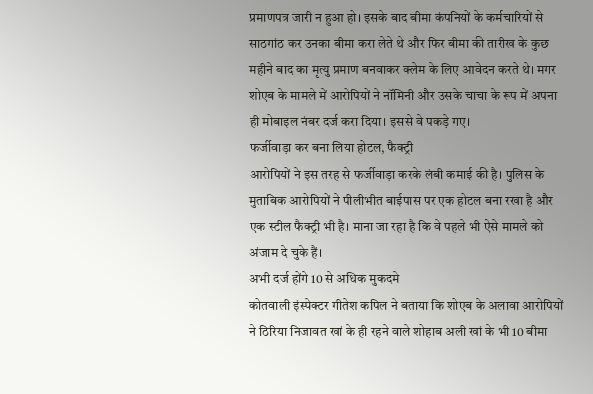प्रमाणपत्र जारी न हुआ हो। इसके बाद बीमा कंपनियों के कर्मचारियों से साठगांठ कर उनका बीमा करा लेते थे और फिर बीमा की तारीख के कुछ महीने बाद का मृत्यु प्रमाण बनवाकर क्लेम के लिए आवेदन करते थे। मगर शोएब के मामले में आरोपियों ने नॉमिनी और उसके चाचा के रूप में अपना ही मोबाइल नंबर दर्ज करा दिया। इससे वे पकड़े गए।
फर्जीवाड़ा कर बना लिया होटल, फैक्ट्री
आरोपियों ने इस तरह से फर्जीवाड़ा करके लंबी कमाई की है। पुलिस के मुताबिक आरोपियों ने पीलीभीत बाईपास पर एक होटल बना रखा है और एक स्टील फैक्ट्री भी है। माना जा रहा है कि वे पहले भी ऐसे मामले को अंजाम दे चुके हैं।
अभी दर्ज होंगे 10 से अधिक मुकदमे
कोतवाली इंस्पेक्टर गीतेश कपिल ने बताया कि शोएब के अलावा आरोपियों ने ठिरिया निजावत खां के ही रहने वाले शोहाब अली खां के भी 10 बीमा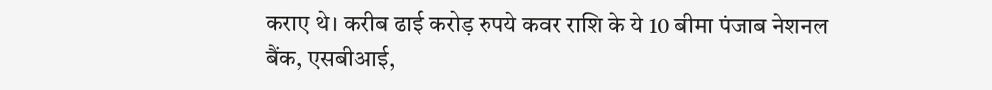कराए थे। करीब ढाई करोड़ रुपये कवर राशि के ये 10 बीमा पंजाब नेशनल बैंक, एसबीआई,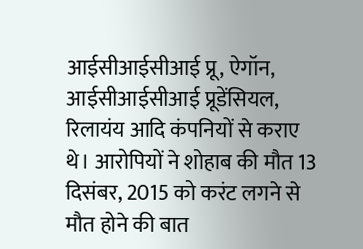आईसीआईसीआई प्रू, ऐगॉन, आईसीआईसीआई प्रूडेंसियल, रिलायंय आदि कंपनियों से कराए थे। आरोपियों ने शोहाब की मौत 13 दिसंबर, 2015 को करंट लगने से मौत होने की बात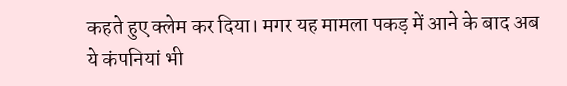कहते हुए क्लेम कर दिया। मगर यह मामला पकड़ में आने के बाद अब ये कंपनियां भी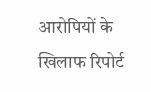आरोपियों के खिलाफ रिपोर्ट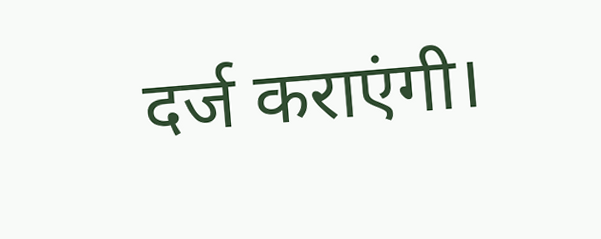दर्ज कराएंगी।